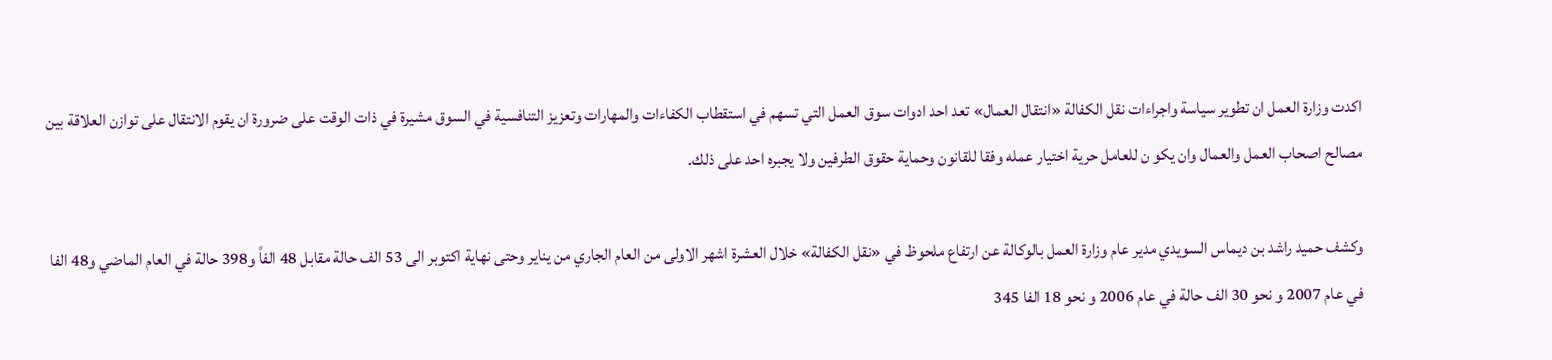اكدت وزارة العمل ان تطوير سياسة واجراءات نقل الكفالة «انتقال العمال» تعد احد ادوات سوق العمل التي تسهم في استقطاب الكفاءات والمهارات وتعزيز التنافسية في السوق مشيرة في ذات الوقت على ضرورة ان يقوم الانتقال على توازن العلاقة بين مصالح اصحاب العمل والعمال وان يكو ن للعامل حرية اختيار عمله وفقا للقانون وحماية حقوق الطرفين ولا يجبره احد على ذلك.

وكشف حميد راشد بن ديماس السويدي مدير عام وزارة العمل بالوكالة عن ارتفاع ملحوظ في «نقل الكفالة» خلال العشرة اشهر الاولى من العام الجاري من يناير وحتى نهاية اكتوبر الى 53 الف حالة مقابل 48 الفاً و398 حالة في العام الماضي و48 الفا في عام 2007 و نحو 30 الف حالة في عام 2006 و نحو 18 الفا 345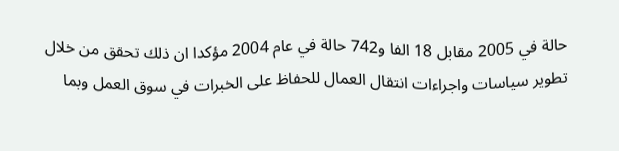حالة في 2005 مقابل 18 الفا و742 حالة في عام 2004 مؤكدا ان ذلك تحقق من خلال تطوير سياسات واجراءات انتقال العمال للحفاظ على الخبرات في سوق العمل وبما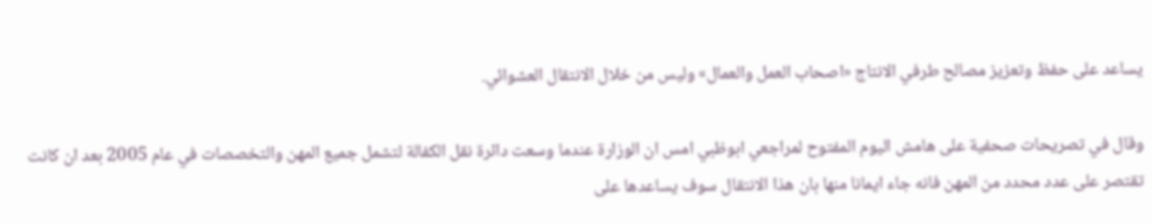يساعد على حفظ وتعزيز مصالح طرفي الانتاج «اصحاب العمل والعمال» وليس من خلال الانتقال العشوائي.

وقال في تصريحات صحفية على هامش اليوم المفتوح لمراجعي ابوظبي امس ان الوزارة عندما وسعت دائرة نقل الكفالة لتشمل جميع المهن والتخصصات في عام 2005 بعد ان كانت تقتصر على عدد محدد من المهن فانه جاء ايمانا منها بان هذا الانتقال سوف يساعدها على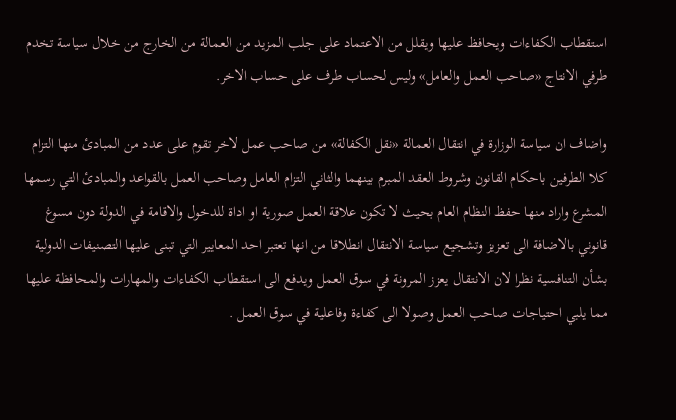استقطاب الكفاءات ويحافظ عليها ويقلل من الاعتماد على جلب المزيد من العمالة من الخارج من خلال سياسة تخدم طرفي الانتاج «صاحب العمل والعامل» وليس لحساب طرف على حساب الاخر.

واضاف ان سياسة الوزارة في انتقال العمالة «نقل الكفالة» من صاحب عمل لاخر تقوم على عدد من المبادئ منها التزام كلا الطرفين باحكام القانون وشروط العقد المبرم بينهما والثاني التزام العامل وصاحب العمل بالقواعد والمبادئ التي رسمها المشرع واراد منها حفظ النظام العام بحيث لا تكون علاقة العمل صورية او اداة للدخول والاقامة في الدولة دون مسوغ قانوني بالاضافة الى تعزيز وتشجيع سياسة الانتقال انطلاقا من انها تعتبر احد المعايير التي تبنى عليها التصنيفات الدولية بشأن التنافسية نظرا لان الانتقال يعزز المرونة في سوق العمل ويدفع الى استقطاب الكفاءات والمهارات والمحافظة عليها مما يلبي احتياجات صاحب العمل وصولا الى كفاءة وفاعلية في سوق العمل .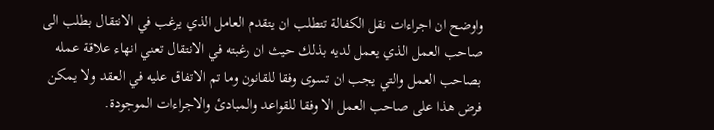واوضح ان اجراءات نقل الكفالة تتطلب ان يتقدم العامل الذي يرغب في الانتقال بطلب الى صاحب العمل الذي يعمل لديه بذلك حيث ان رغبته في الانتقال تعني انهاء علاقة عمله بصاحب العمل والتي يجب ان تسوى وفقا للقانون وما تم الاتفاق عليه في العقد ولا يمكن فرض هذا على صاحب العمل الا وفقا للقواعد والمبادئ والاجراءات الموجودة.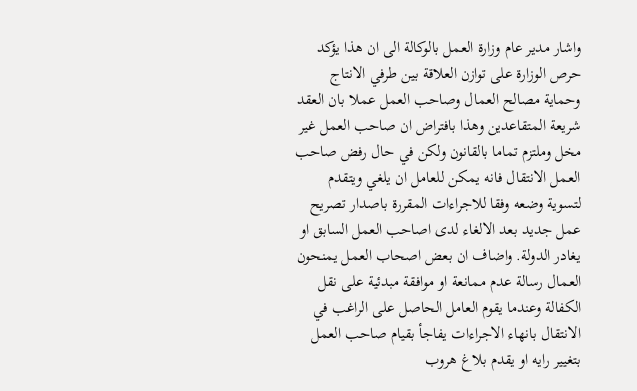واشار مدير عام وزارة العمل بالوكالة الى ان هذا يؤكد حرص الوزارة على توازن العلاقة بين طرفي الانتاج وحماية مصالح العمال وصاحب العمل عملا بان العقد شريعة المتقاعدين وهذا بافتراض ان صاحب العمل غير مخل وملتزم تماما بالقانون ولكن في حال رفض صاحب العمل الانتقال فانه يمكن للعامل ان يلغي ويتقدم لتسوية وضعه وفقا للاجراءات المقررة باصدار تصريح عمل جديد بعد الالغاء لدى اصاحب العمل السابق او يغادر الدولة. واضاف ان بعض اصحاب العمل يمنحون العمال رسالة عدم ممانعة او موافقة مبدئية على نقل الكفالة وعندما يقوم العامل الحاصل على الراغب في الانتقال بانهاء الاجراءات يفاجأ بقيام صاحب العمل بتغيير رايه او يقدم بلاغ هروب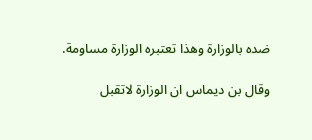ضده بالوزارة وهذا تعتبره الوزارة مساومة.

وقال بن ديماس ان الوزارة لاتقبل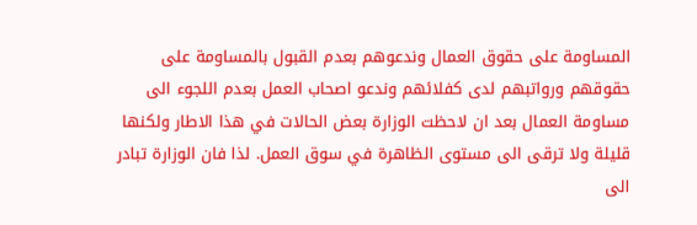المساومة على حقوق العمال وندعوهم بعدم القبول بالمساومة على حقوقهم ورواتبهم لدى كفلائهم وندعو اصحاب العمل بعدم اللجوء الى مساومة العمال بعد ان لاحظت الوزارة بعض الحالات في هذا الاطار ولكنها قليلة ولا ترقى الى مستوى الظاهرة في سوق العمل. لذا فان الوزارة تبادر الى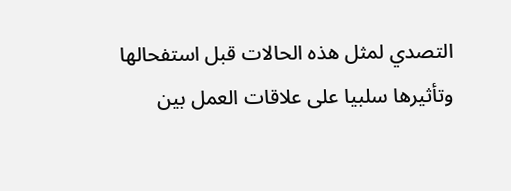التصدي لمثل هذه الحالات قبل استفحالها وتأثيرها سلبيا على علاقات العمل بين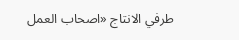طرفي الانتاج «اصحاب العمل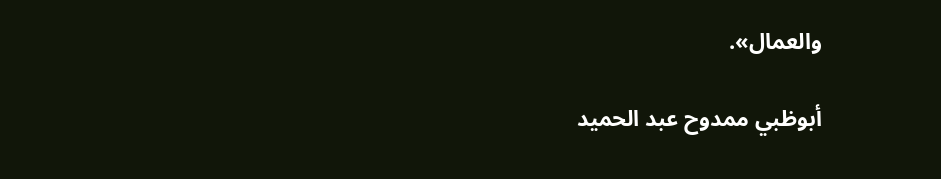والعمال».

أبوظبي ممدوح عبد الحميد